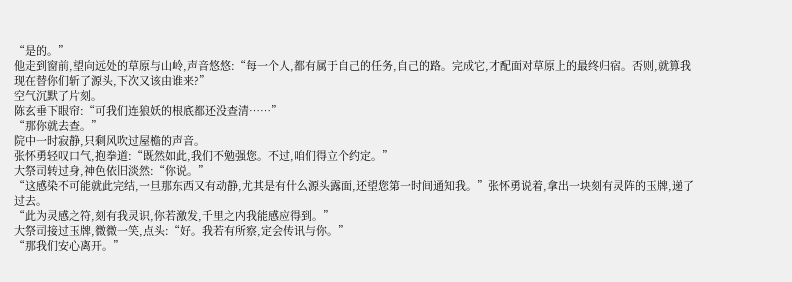“是的。”
他走到窗前,望向远处的草原与山岭,声音悠悠:“每一个人,都有属于自己的任务,自己的路。完成它,才配面对草原上的最终归宿。否则,就算我现在替你们斩了源头,下次又该由谁来?”
空气沉默了片刻。
陈玄垂下眼帘:“可我们连狼妖的根底都还没查清……”
“那你就去查。”
院中一时寂静,只剩风吹过屋檐的声音。
张怀勇轻叹口气,抱拳道:“既然如此,我们不勉强您。不过,咱们得立个约定。”
大祭司转过身,神色依旧淡然:“你说。”
“这感染不可能就此完结,一旦那东西又有动静,尤其是有什么源头露面,还望您第一时间通知我。”张怀勇说着,拿出一块刻有灵阵的玉牌,递了过去。
“此为灵感之符,刻有我灵识,你若激发,千里之内我能感应得到。”
大祭司接过玉牌,微微一笑,点头:“好。我若有所察,定会传讯与你。”
“那我们安心离开。”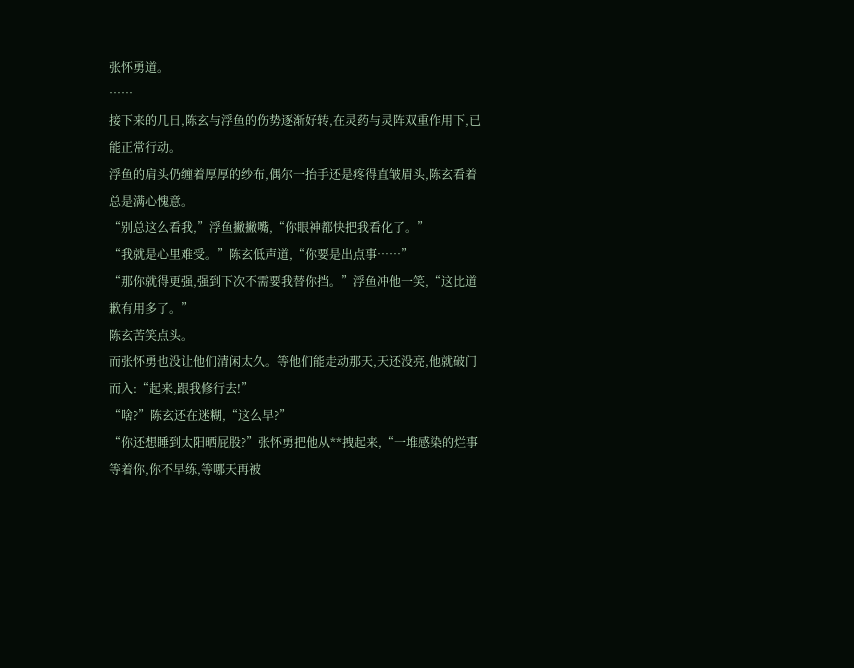张怀勇道。
……
接下来的几日,陈玄与浮鱼的伤势逐渐好转,在灵药与灵阵双重作用下,已能正常行动。
浮鱼的肩头仍缠着厚厚的纱布,偶尔一抬手还是疼得直皱眉头,陈玄看着总是满心愧意。
“别总这么看我,”浮鱼撇撇嘴,“你眼神都快把我看化了。”
“我就是心里难受。”陈玄低声道,“你要是出点事……”
“那你就得更强,强到下次不需要我替你挡。”浮鱼冲他一笑,“这比道歉有用多了。”
陈玄苦笑点头。
而张怀勇也没让他们清闲太久。等他们能走动那天,天还没亮,他就破门而入:“起来,跟我修行去!”
“啥?”陈玄还在迷糊,“这么早?”
“你还想睡到太阳晒屁股?”张怀勇把他从**拽起来,“一堆感染的烂事等着你,你不早练,等哪天再被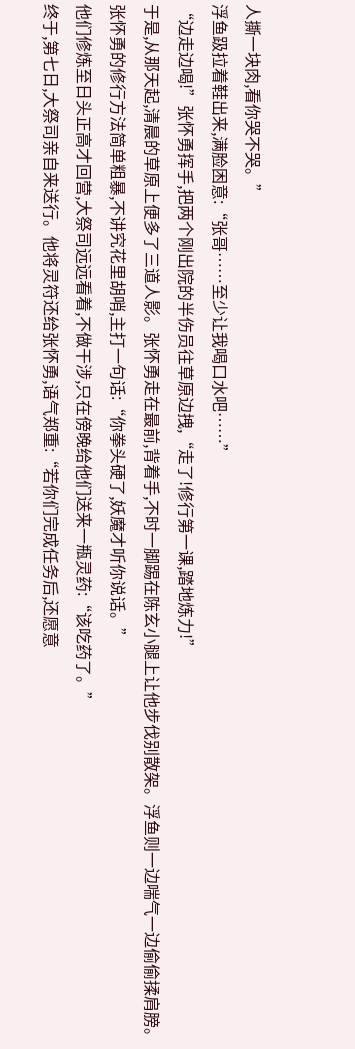人撕一块肉,看你哭不哭。”
浮鱼趿拉着鞋出来,满脸困意:“张哥……至少让我喝口水吧……”
“边走边喝!”张怀勇挥手,把两个刚出院的半伤员往草原边拽,“走了!修行第一课,踏地炼力!”
于是,从那天起,清晨的草原上便多了三道人影。张怀勇走在最前,背着手,不时一脚踢在陈玄小腿上让他步伐别散架。浮鱼则一边喘气一边偷偷揉肩膀。
张怀勇的修行方法简单粗暴,不讲究花里胡哨,主打一句话:“你拳头硬了,妖魔才听你说话。”
他们修炼至日头正高才回营,大祭司远远看着,不做干涉,只在傍晚给他们送来一瓶灵药:“该吃药了。”
终于,第七日,大祭司亲自来送行。他将灵符还给张怀勇,语气郑重:“若你们完成任务后,还愿意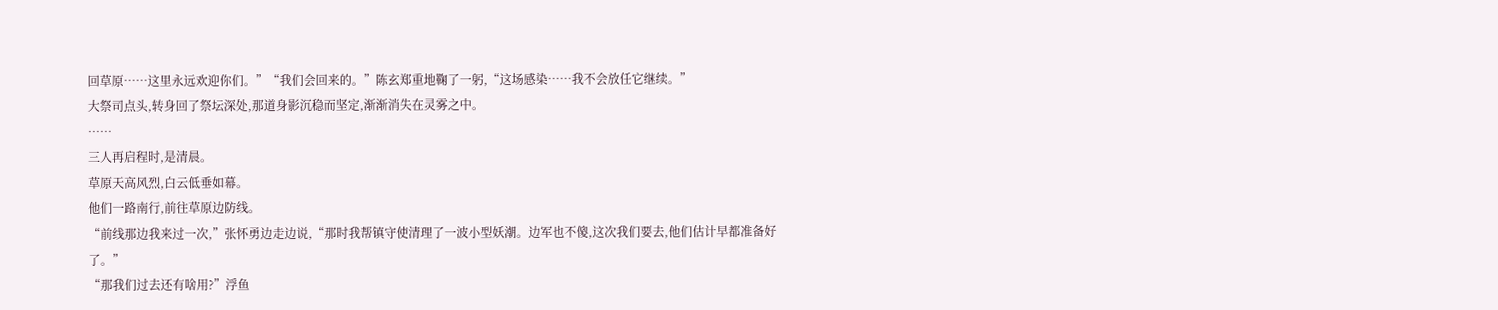回草原……这里永远欢迎你们。”“我们会回来的。”陈玄郑重地鞠了一躬,“这场感染……我不会放任它继续。”
大祭司点头,转身回了祭坛深处,那道身影沉稳而坚定,渐渐消失在灵雾之中。
……
三人再启程时,是清晨。
草原天高风烈,白云低垂如幕。
他们一路南行,前往草原边防线。
“前线那边我来过一次,”张怀勇边走边说,“那时我帮镇守使清理了一波小型妖潮。边军也不傻,这次我们要去,他们估计早都准备好了。”
“那我们过去还有啥用?”浮鱼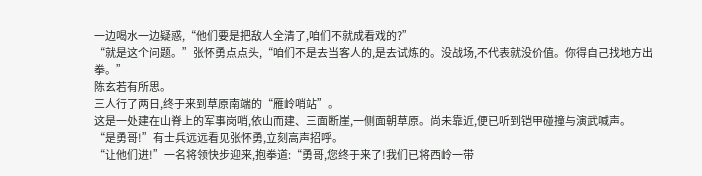一边喝水一边疑惑,“他们要是把敌人全清了,咱们不就成看戏的?”
“就是这个问题。”张怀勇点点头,“咱们不是去当客人的,是去试炼的。没战场,不代表就没价值。你得自己找地方出拳。”
陈玄若有所思。
三人行了两日,终于来到草原南端的“雁岭哨站”。
这是一处建在山脊上的军事岗哨,依山而建、三面断崖,一侧面朝草原。尚未靠近,便已听到铠甲碰撞与演武喊声。
“是勇哥!”有士兵远远看见张怀勇,立刻高声招呼。
“让他们进!”一名将领快步迎来,抱拳道:“勇哥,您终于来了!我们已将西岭一带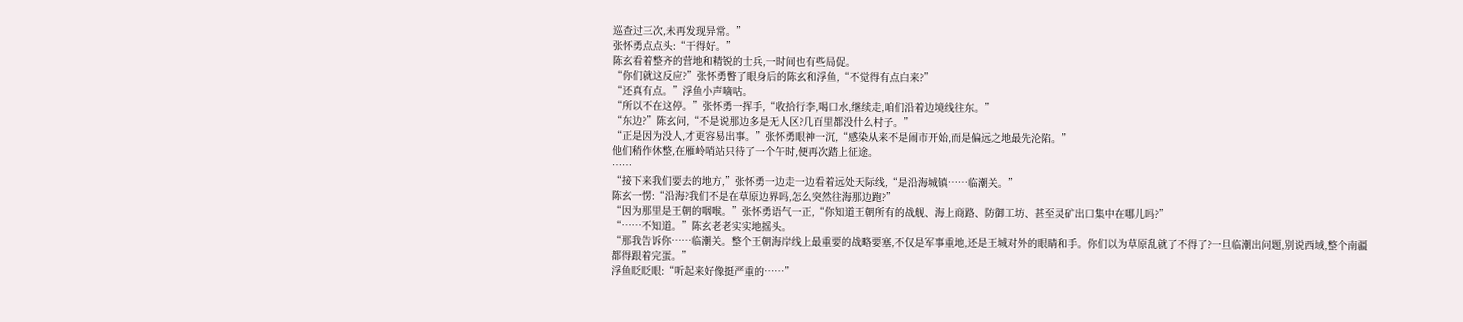巡查过三次,未再发现异常。”
张怀勇点点头:“干得好。”
陈玄看着整齐的营地和精锐的士兵,一时间也有些局促。
“你们就这反应?”张怀勇瞥了眼身后的陈玄和浮鱼,“不觉得有点白来?”
“还真有点。”浮鱼小声嘀咕。
“所以不在这停。”张怀勇一挥手,“收拾行李,喝口水,继续走,咱们沿着边境线往东。”
“东边?”陈玄问,“不是说那边多是无人区?几百里都没什么村子。”
“正是因为没人,才更容易出事。”张怀勇眼神一沉,“感染从来不是闹市开始,而是偏远之地最先沦陷。”
他们稍作休整,在雁岭哨站只待了一个午时,便再次踏上征途。
……
“接下来我们要去的地方,”张怀勇一边走一边看着远处天际线,“是沿海城镇……临潮关。”
陈玄一愣:“沿海?我们不是在草原边界吗,怎么突然往海那边跑?”
“因为那里是王朝的咽喉。”张怀勇语气一正,“你知道王朝所有的战舰、海上商路、防御工坊、甚至灵矿出口集中在哪儿吗?”
“……不知道。”陈玄老老实实地摇头。
“那我告诉你……临潮关。整个王朝海岸线上最重要的战略要塞,不仅是军事重地,还是王城对外的眼睛和手。你们以为草原乱就了不得了?一旦临潮出问题,别说西域,整个南疆都得跟着完蛋。”
浮鱼眨眨眼:“听起来好像挺严重的……”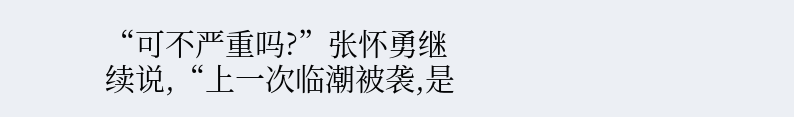“可不严重吗?”张怀勇继续说,“上一次临潮被袭,是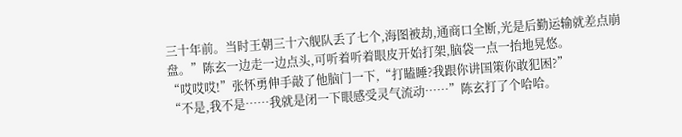三十年前。当时王朝三十六舰队丢了七个,海图被劫,通商口全断,光是后勤运输就差点崩盘。”陈玄一边走一边点头,可听着听着眼皮开始打架,脑袋一点一抬地晃悠。
“哎哎哎!”张怀勇伸手敲了他脑门一下,“打瞌睡?我跟你讲国策你敢犯困?”
“不是,我不是……我就是闭一下眼感受灵气流动……”陈玄打了个哈哈。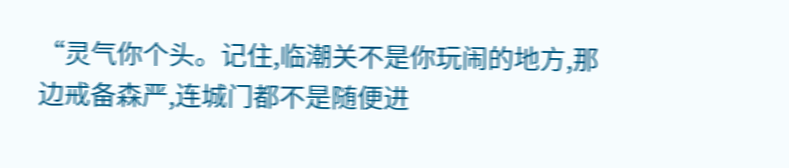“灵气你个头。记住,临潮关不是你玩闹的地方,那边戒备森严,连城门都不是随便进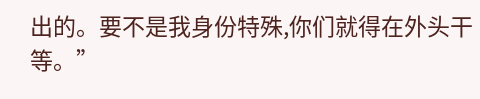出的。要不是我身份特殊,你们就得在外头干等。”